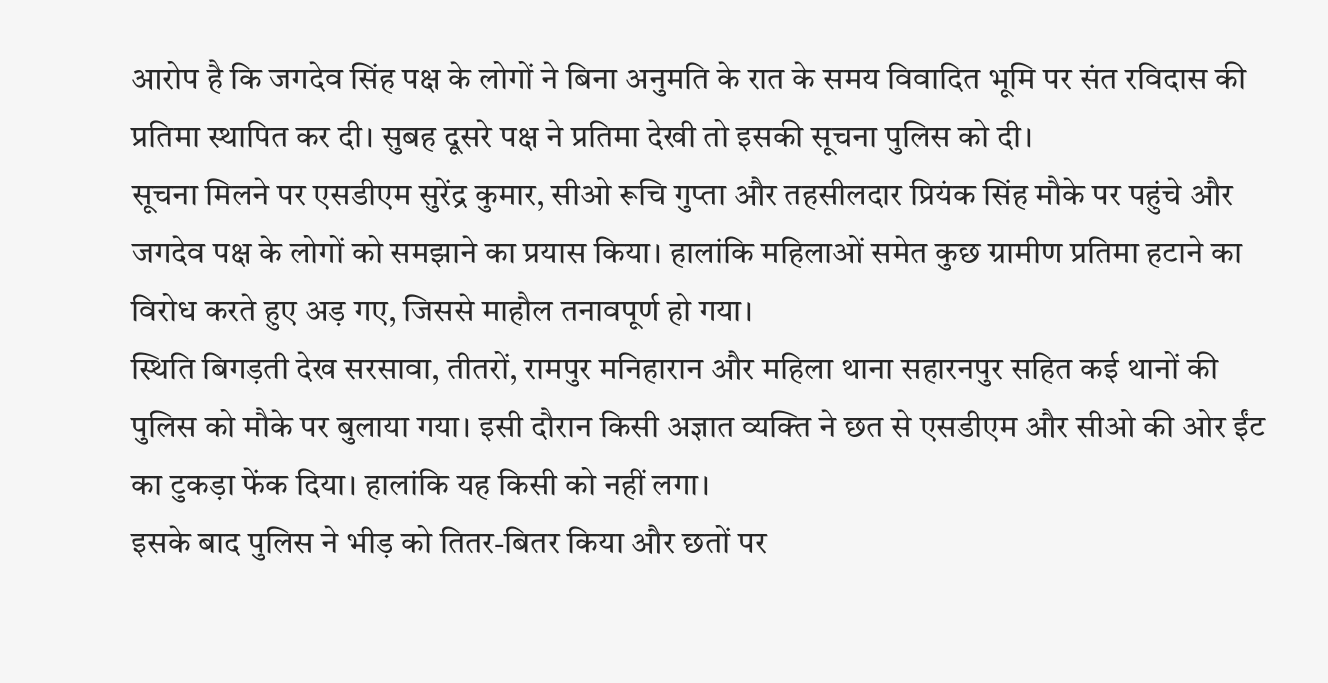आरोप है कि जगदेव सिंह पक्ष के लोगों ने बिना अनुमति के रात के समय विवादित भूमि पर संत रविदास की प्रतिमा स्थापित कर दी। सुबह दूसरे पक्ष ने प्रतिमा देखी तो इसकी सूचना पुलिस को दी।
सूचना मिलने पर एसडीएम सुरेंद्र कुमार, सीओ रूचि गुप्ता और तहसीलदार प्रियंक सिंह मौके पर पहुंचे और जगदेव पक्ष के लोगों को समझाने का प्रयास किया। हालांकि महिलाओं समेत कुछ ग्रामीण प्रतिमा हटाने का विरोध करते हुए अड़ गए, जिससे माहौल तनावपूर्ण हो गया।
स्थिति बिगड़ती देख सरसावा, तीतरों, रामपुर मनिहारान और महिला थाना सहारनपुर सहित कई थानों की पुलिस को मौके पर बुलाया गया। इसी दौरान किसी अज्ञात व्यक्ति ने छत से एसडीएम और सीओ की ओर ईंट का टुकड़ा फेंक दिया। हालांकि यह किसी को नहीं लगा।
इसके बाद पुलिस ने भीड़ को तितर-बितर किया और छतों पर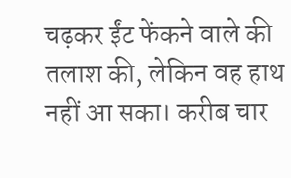चढ़कर ईंट फेंकने वाले की तलाश की, लेकिन वह हाथ नहीं आ सका। करीब चार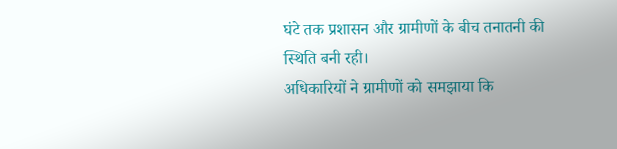घंटे तक प्रशासन और ग्रामीणों के बीच तनातनी की स्थिति बनी रही।
अधिकारियों ने ग्रामीणों को समझाया कि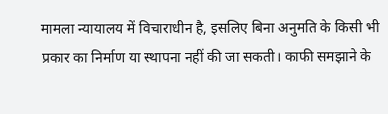मामला न्यायालय में विचाराधीन है, इसलिए बिना अनुमति के किसी भी प्रकार का निर्माण या स्थापना नहीं की जा सकती। काफी समझाने के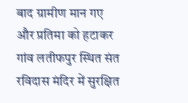बाद ग्रामीण मान गए और प्रतिमा को हटाकर गांव लतीफपुर स्थित संत रविदास मंदिर में सुरक्षित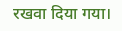रखवा दिया गया।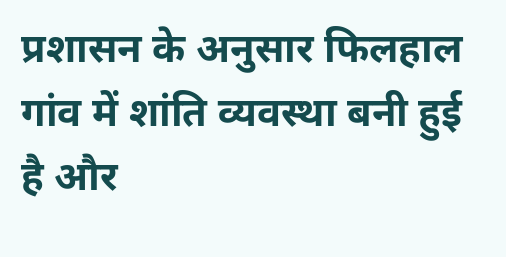प्रशासन के अनुसार फिलहाल गांव में शांति व्यवस्था बनी हुई है और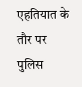एहतियात के तौर पर पुलिस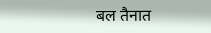बल तैनात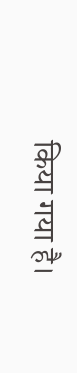किया गया है।